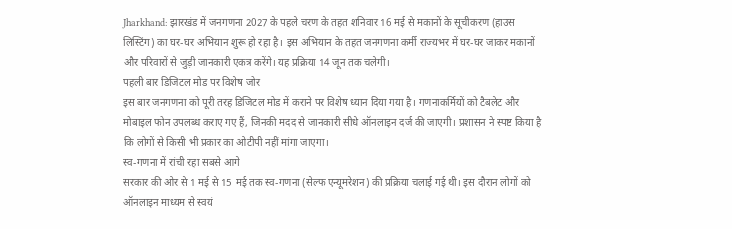Jharkhand: झारखंड में जनगणना 2027 के पहले चरण के तहत शनिवार 16 मई से मकानों के सूचीकरण (हाउस लिस्टिंग) का घर-घर अभियान शुरू हो रहा है। इस अभियान के तहत जनगणना कर्मी राज्यभर में घर-घर जाकर मकानों और परिवारों से जुड़ी जानकारी एकत्र करेंगे। यह प्रक्रिया 14 जून तक चलेगी।
पहली बार डिजिटल मोड पर विशेष जोर
इस बार जनगणना को पूरी तरह डिजिटल मोड में कराने पर विशेष ध्यान दिया गया है। गणनाकर्मियों को टैबलेट और मोबाइल फोन उपलब्ध कराए गए हैं, जिनकी मदद से जानकारी सीधे ऑनलाइन दर्ज की जाएगी। प्रशासन ने स्पष्ट किया है कि लोगों से किसी भी प्रकार का ओटीपी नहीं मांगा जाएगा।
स्व-गणना में रांची रहा सबसे आगे
सरकार की ओर से 1 मई से 15 मई तक स्व-गणना (सेल्फ एन्यूमरेशन) की प्रक्रिया चलाई गई थी। इस दौरान लोगों को ऑनलाइन माध्यम से स्वयं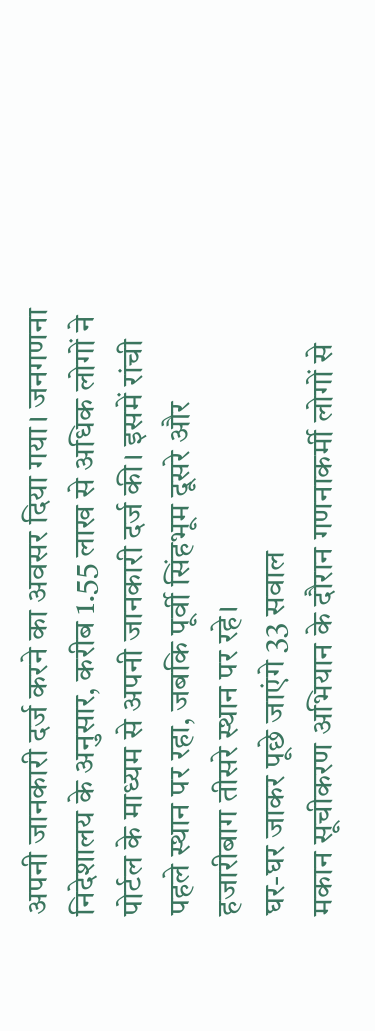अपनी जानकारी दर्ज करने का अवसर दिया गया। जनगणना निदेशालय के अनुसार, करीब 1.55 लाख से अधिक लोगों ने पोर्टल के माध्यम से अपनी जानकारी दर्ज की। इसमें रांची पहले स्थान पर रहा, जबकि पूर्वी सिंहभूम दूसरे और हजारीबाग तीसरे स्थान पर रहे।
घर-घर जाकर पूछे जाएंगे 33 सवाल
मकान सूचीकरण अभियान के दौरान गणनाकर्मी लोगों से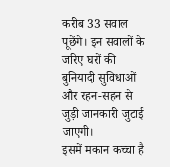करीब 33 सवाल पूछेंगे। इन सवालों के जरिए घरों की बुनियादी सुविधाओं और रहन-सहन से जुड़ी जानकारी जुटाई जाएगी।
इसमें मकान कच्चा है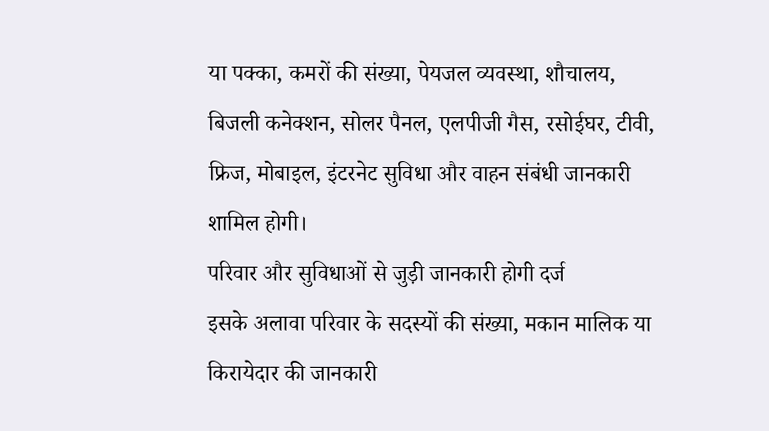या पक्का, कमरों की संख्या, पेयजल व्यवस्था, शौचालय, बिजली कनेक्शन, सोलर पैनल, एलपीजी गैस, रसोईघर, टीवी, फ्रिज, मोबाइल, इंटरनेट सुविधा और वाहन संबंधी जानकारी शामिल होगी।
परिवार और सुविधाओं से जुड़ी जानकारी होगी दर्ज
इसके अलावा परिवार के सदस्यों की संख्या, मकान मालिक या किरायेदार की जानकारी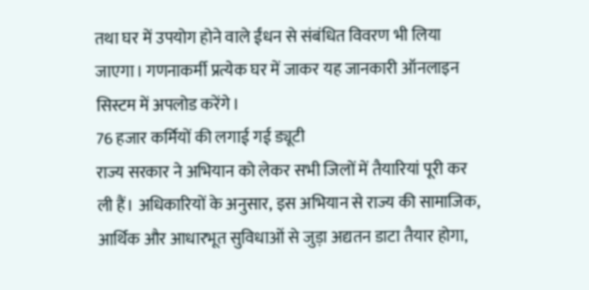तथा घर में उपयोग होने वाले ईंधन से संबंधित विवरण भी लिया जाएगा। गणनाकर्मी प्रत्येक घर में जाकर यह जानकारी ऑनलाइन सिस्टम में अपलोड करेंगे।
76 हजार कर्मियों की लगाई गई ड्यूटी
राज्य सरकार ने अभियान को लेकर सभी जिलों में तैयारियां पूरी कर ली हैं। अधिकारियों के अनुसार, इस अभियान से राज्य की सामाजिक, आर्थिक और आधारभूत सुविधाओं से जुड़ा अद्यतन डाटा तैयार होगा,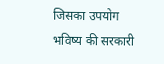जिसका उपयोग भविष्य की सरकारी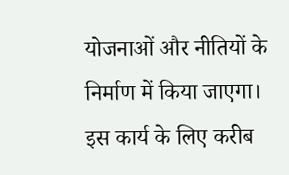योजनाओं और नीतियों के निर्माण में किया जाएगा।
इस कार्य के लिए करीब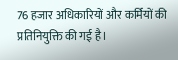76 हजार अधिकारियों और कर्मियों की प्रतिनियुक्ति की गई है।